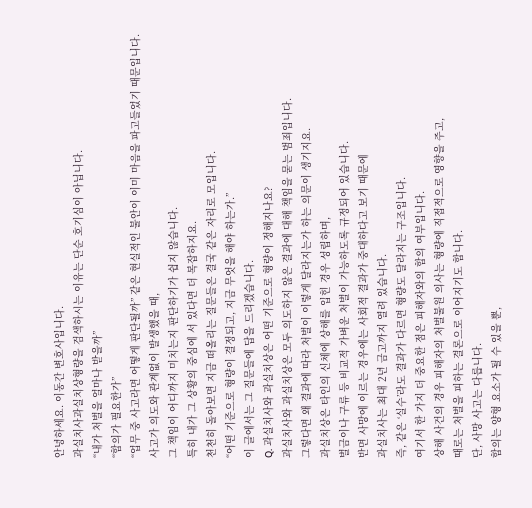안녕하세요. 이동간 변호사입니다.
과실치사과실치상형량을 검색하시는 이유는 단순 호기심이 아닙니다.
“내가 처벌을 얼마나 받을까”
“합의가 필요한가”
“업무 중 사고라면 어떻게 판단될까” 같은 현실적인 불안이 이미 마음을 파고들었기 때문입니다.
사고가 의도와 관계없이 발생했을 때,
그 책임이 어디까지 미치는지 판단하기가 쉽지 않습니다.
특히 내가 그 상황의 중심에 서 있다면 더 복잡하지요.
천천히 돌아보면 지금 떠올리는 질문들은 결국 같은 자리로 모입니다.
“어떤 기준으로 형량이 결정되고, 지금 무엇을 해야 하는가.”
이 글에서는 그 질문들에 답을 드리겠습니다.
Q. 과실치사와 과실치상은 어떤 기준으로 형량이 정해지나요?
과실치사와 과실치상은 모두 의도하지 않은 결과에 대해 책임을 묻는 범죄입니다.
그렇다면 왜 결과에 따라 처벌이 이렇게 달라지는가 하는 의문이 생기지요.
과실치상은 타인의 신체에 상해를 입힌 경우 성립하며,
벌금이나 구류 등 비교적 가벼운 처벌이 가능하도록 규정되어 있습니다.
반면 사망에 이르는 경우에는 사회적 결과가 중대하다고 보기 때문에
과실치사는 최대 2년 금고까지 열려 있습니다.
즉, 같은 ‘실수’라도 결과가 다르면 형량도 달라지는 구조입니다.
여기서 한 가지 더 중요한 점은 피해자와의 합의 여부입니다.
상해 사건의 경우 피해자의 처벌불원 의사는 형량에 직접적으로 영향을 주고,
때로는 처벌을 피하는 결론으로 이어지기도 합니다.
단, 사망 사고는 다릅니다.
합의는 양형 요소가 될 수 있을 뿐,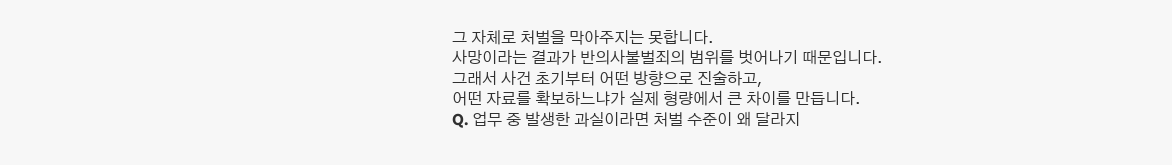그 자체로 처벌을 막아주지는 못합니다.
사망이라는 결과가 반의사불벌죄의 범위를 벗어나기 때문입니다.
그래서 사건 초기부터 어떤 방향으로 진술하고,
어떤 자료를 확보하느냐가 실제 형량에서 큰 차이를 만듭니다.
Q. 업무 중 발생한 과실이라면 처벌 수준이 왜 달라지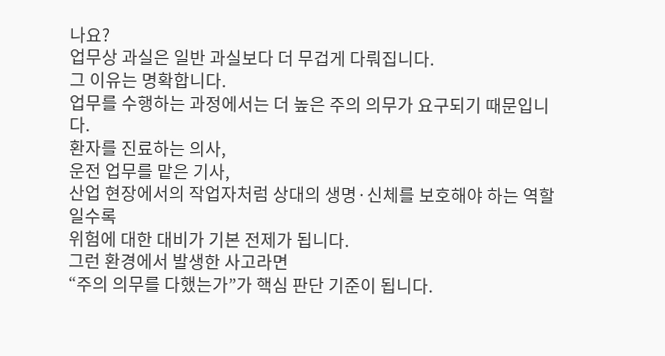나요?
업무상 과실은 일반 과실보다 더 무겁게 다뤄집니다.
그 이유는 명확합니다.
업무를 수행하는 과정에서는 더 높은 주의 의무가 요구되기 때문입니다.
환자를 진료하는 의사,
운전 업무를 맡은 기사,
산업 현장에서의 작업자처럼 상대의 생명·신체를 보호해야 하는 역할일수록
위험에 대한 대비가 기본 전제가 됩니다.
그런 환경에서 발생한 사고라면
“주의 의무를 다했는가”가 핵심 판단 기준이 됩니다.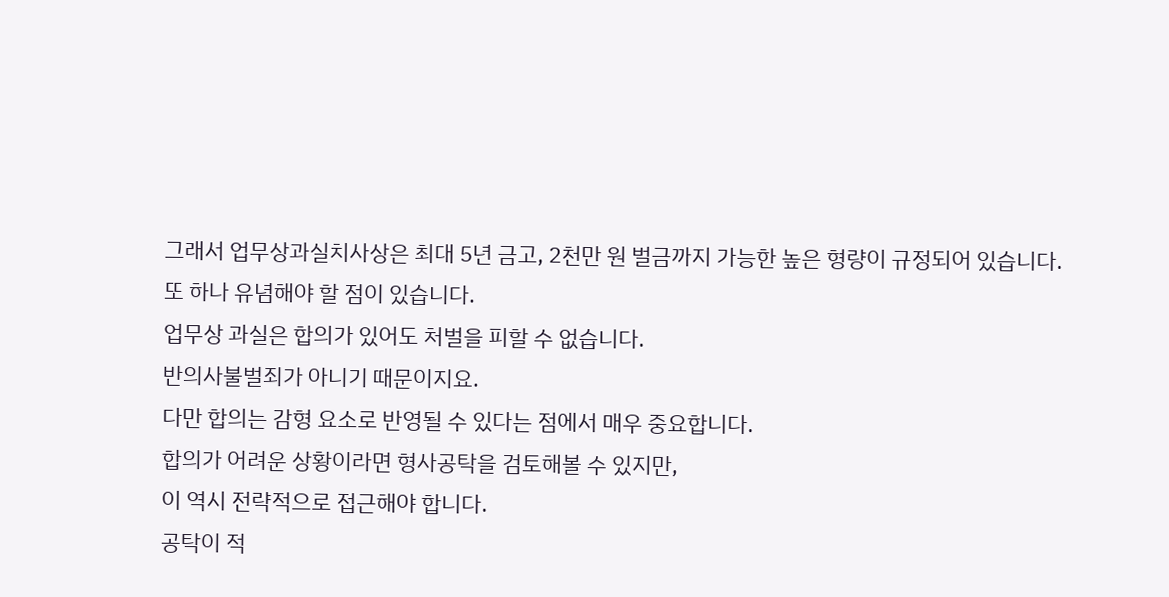그래서 업무상과실치사상은 최대 5년 금고, 2천만 원 벌금까지 가능한 높은 형량이 규정되어 있습니다.
또 하나 유념해야 할 점이 있습니다.
업무상 과실은 합의가 있어도 처벌을 피할 수 없습니다.
반의사불벌죄가 아니기 때문이지요.
다만 합의는 감형 요소로 반영될 수 있다는 점에서 매우 중요합니다.
합의가 어려운 상황이라면 형사공탁을 검토해볼 수 있지만,
이 역시 전략적으로 접근해야 합니다.
공탁이 적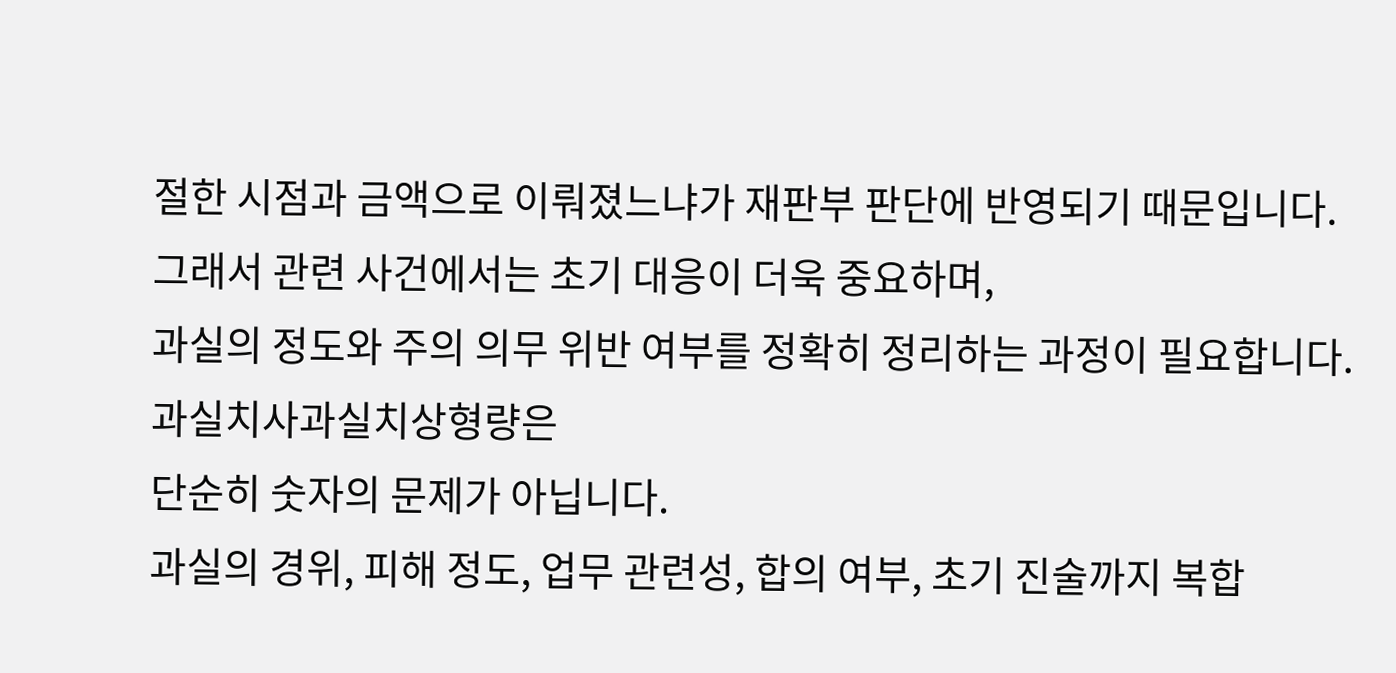절한 시점과 금액으로 이뤄졌느냐가 재판부 판단에 반영되기 때문입니다.
그래서 관련 사건에서는 초기 대응이 더욱 중요하며,
과실의 정도와 주의 의무 위반 여부를 정확히 정리하는 과정이 필요합니다.
과실치사과실치상형량은
단순히 숫자의 문제가 아닙니다.
과실의 경위, 피해 정도, 업무 관련성, 합의 여부, 초기 진술까지 복합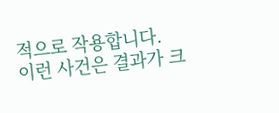적으로 작용합니다.
이런 사건은 결과가 크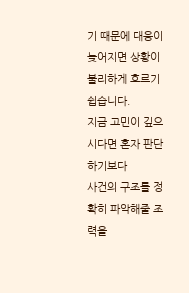기 때문에 대응이 늦어지면 상황이 불리하게 흐르기 쉽습니다.
지금 고민이 깊으시다면 혼자 판단하기보다
사건의 구조를 정확히 파악해줄 조력을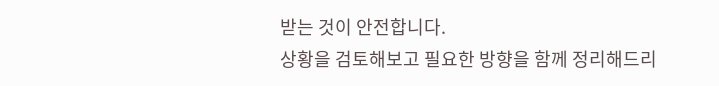받는 것이 안전합니다.
상황을 검토해보고 필요한 방향을 함께 정리해드리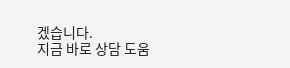겠습니다.
지금 바로 상담 도움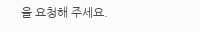을 요청해 주세요.